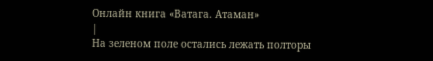Онлайн книга «Ватага. Атаман»
|
На зеленом поле остались лежать полторы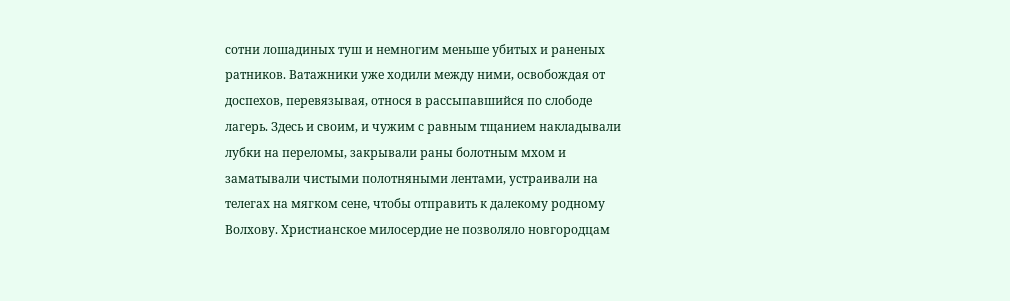сотни лошадиных туш и немногим меньше убитых и раненых ратников. Ватажники уже ходили между ними, освобождая от доспехов, перевязывая, относя в рассыпавшийся по слободе лагерь. Здесь и своим, и чужим с равным тщанием накладывали лубки на переломы, закрывали раны болотным мхом и заматывали чистыми полотняными лентами, устраивали на телегах на мягком сене, чтобы отправить к далекому родному Волхову. Христианское милосердие не позволяло новгородцам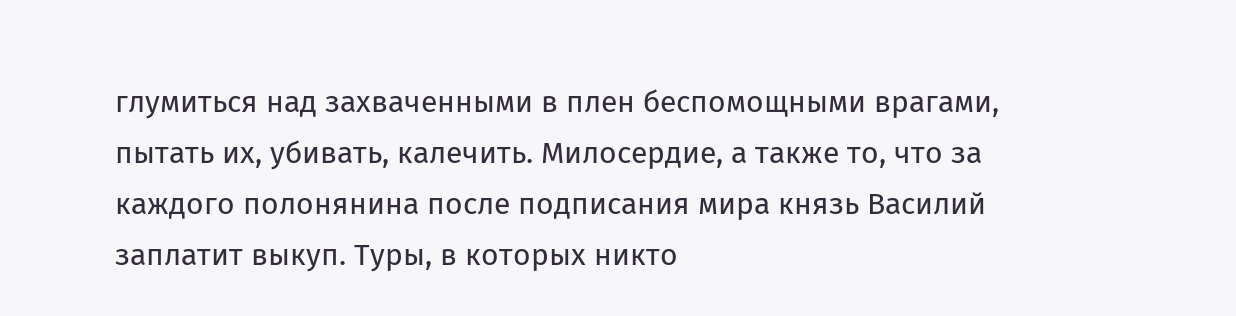глумиться над захваченными в плен беспомощными врагами, пытать их, убивать, калечить. Милосердие, а также то, что за каждого полонянина после подписания мира князь Василий заплатит выкуп. Туры, в которых никто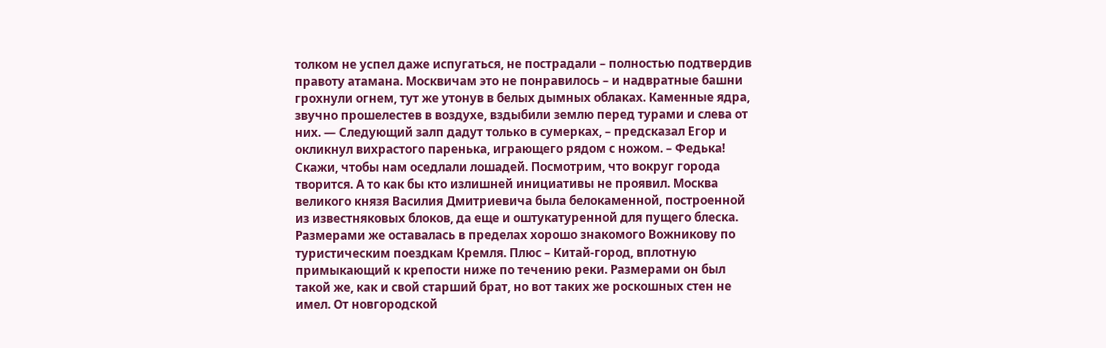толком не успел даже испугаться, не пострадали – полностью подтвердив правоту атамана. Москвичам это не понравилось – и надвратные башни грохнули огнем, тут же утонув в белых дымных облаках. Каменные ядра, звучно прошелестев в воздухе, вздыбили землю перед турами и слева от них. — Следующий залп дадут только в сумерках, – предсказал Егор и окликнул вихрастого паренька, играющего рядом с ножом. – Федька! Скажи, чтобы нам оседлали лошадей. Посмотрим, что вокруг города творится. А то как бы кто излишней инициативы не проявил. Москва великого князя Василия Дмитриевича была белокаменной, построенной из известняковых блоков, да еще и оштукатуренной для пущего блеска. Размерами же оставалась в пределах хорошо знакомого Вожникову по туристическим поездкам Кремля. Плюс – Китай-город, вплотную примыкающий к крепости ниже по течению реки. Размерами он был такой же, как и свой старший брат, но вот таких же роскошных стен не имел. От новгородской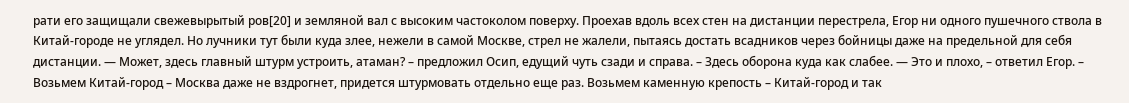рати его защищали свежевырытый ров[20] и земляной вал с высоким частоколом поверху. Проехав вдоль всех стен на дистанции перестрела, Егор ни одного пушечного ствола в Китай-городе не углядел. Но лучники тут были куда злее, нежели в самой Москве, стрел не жалели, пытаясь достать всадников через бойницы даже на предельной для себя дистанции. — Может, здесь главный штурм устроить, атаман? – предложил Осип, едущий чуть сзади и справа. – Здесь оборона куда как слабее. — Это и плохо, – ответил Егор. – Возьмем Китай-город – Москва даже не вздрогнет, придется штурмовать отдельно еще раз. Возьмем каменную крепость – Китай-город и так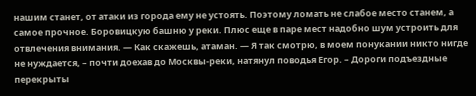нашим станет, от атаки из города ему не устоять. Поэтому ломать не слабое место станем, а самое прочное. Боровицкую башню у реки. Плюс еще в паре мест надобно шум устроить для отвлечения внимания. — Как скажешь, атаман. — Я так смотрю, в моем понукании никто нигде не нуждается, – почти доехав до Москвы-реки, натянул поводья Егор. – Дороги подъездные перекрыты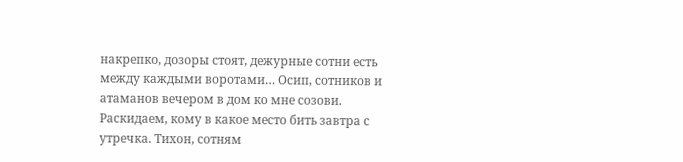накрепко, дозоры стоят, дежурные сотни есть между каждыми воротами… Осип, сотников и атаманов вечером в дом ко мне созови. Раскидаем, кому в какое место бить завтра с утречка. Тихон, сотням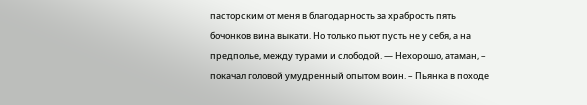пасторским от меня в благодарность за храбрость пять бочонков вина выкати. Но только пьют пусть не у себя, а на предполье, между турами и слободой. — Нехорошо, атаман, – покачал головой умудренный опытом воин. – Пьянка в походе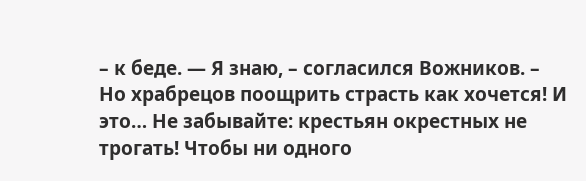– к беде. — Я знаю, – согласился Вожников. – Но храбрецов поощрить страсть как хочется! И это… Не забывайте: крестьян окрестных не трогать! Чтобы ни одного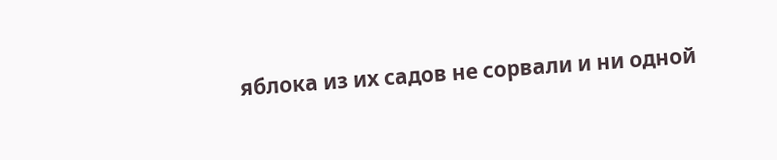яблока из их садов не сорвали и ни одной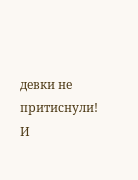девки не притиснули! И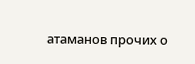атаманов прочих о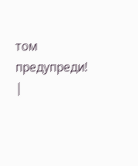том предупреди! |